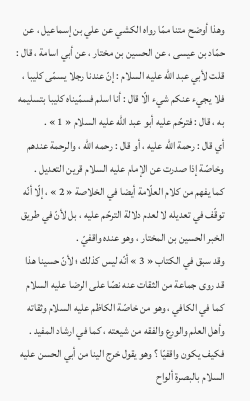وهذا أوضح متنا ممّا رواه الكشي عن علي بن إسماعيل ، عن حمّاد بن عيسى ، عن الحسين بن مختار ، عن أبي اسامة ، قال : قلت لأبي عبد اللّه عليه السلام : إنّ عندنا رجلا يسمّى كليبا ، فلا يجيء عنكم شيء الّا قال : أنا اسلم فسمّيناه كليبا بتسليمه به ، قال : فترحّم عليه أبو عبد اللّه عليه السلام « 1 » .
أي قال : رحمة اللّه عليه ، أو قال : رحمه اللّه ، والرحمة عندهم وخاصّة إذا صدرت عن الإمام عليه السلام قرين التعديل .
كما يفهم من كلام العلّامة أيضا في الخلاصة « 2 » ، إلّا أنّه توقّف في تعديله لا لعدم دلالة الترحّم عليه ، بل لأنّ في طريق الخبر الحسين بن المختار ، وهو عنده واقفيّ .
وقد سبق في الكتاب « 3 » أنّه ليس كذلك ؛ لأنّ حسينا هذا قد روى جماعة من الثقات عنه نصّا على الرضا عليه السلام كما في الكافي ، وهو من خاصّة الكاظم عليه السلام وثقاته وأهل العلم والورع والفقه من شيعته ، كما في ارشاد المفيد .
فكيف يكون واقفيّا ؟ وهو يقول خرج الينا من أبي الحسن عليه السلام بالبصرة ألواح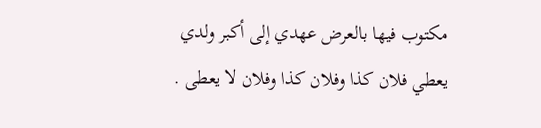مكتوب فيها بالعرض عهدي إلى أكبر ولدي يعطي فلان كذا وفلان كذا وفلان لا يعطى .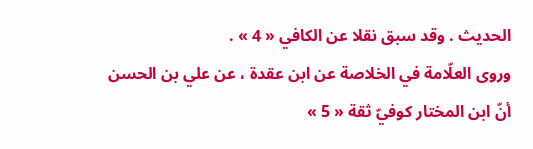الحديث . وقد سبق نقلا عن الكافي « 4 » .
وروى العلّامة في الخلاصة عن ابن عقدة ، عن علي بن الحسن أنّ ابن المختار كوفيّ ثقة « 5 »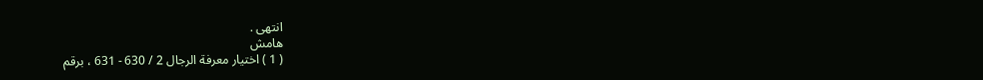انتهى .
هامش
( 1 ) اختيار معرفة الرجال 2 / 630 - 631 ، برقم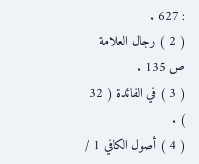: 627 .
( 2 ) رجال العلامة ص 135 .
( 3 ) في الفائدة ( 32 ) .
( 4 ) أصول الكافي 1 /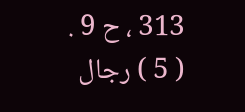313 ، ح 9 .
( 5 ) رجال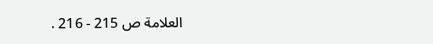العلامة ص 215 - 216 .